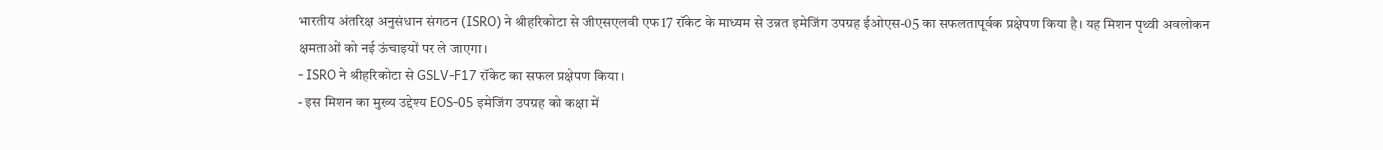भारतीय अंतरिक्ष अनुसंधान संगठन (ISRO) ने श्रीहरिकोटा से जीएसएलवी एफ17 रॉकेट के माध्यम से उन्नत इमेजिंग उपग्रह ईओएस-05 का सफलतापूर्वक प्रक्षेपण किया है। यह मिशन पृथ्वी अवलोकन क्षमताओं को नई ऊंचाइयों पर ले जाएगा।
- ISRO ने श्रीहरिकोटा से GSLV-F17 रॉकेट का सफल प्रक्षेपण किया।
- इस मिशन का मुख्य उद्देश्य EOS-05 इमेजिंग उपग्रह को कक्षा में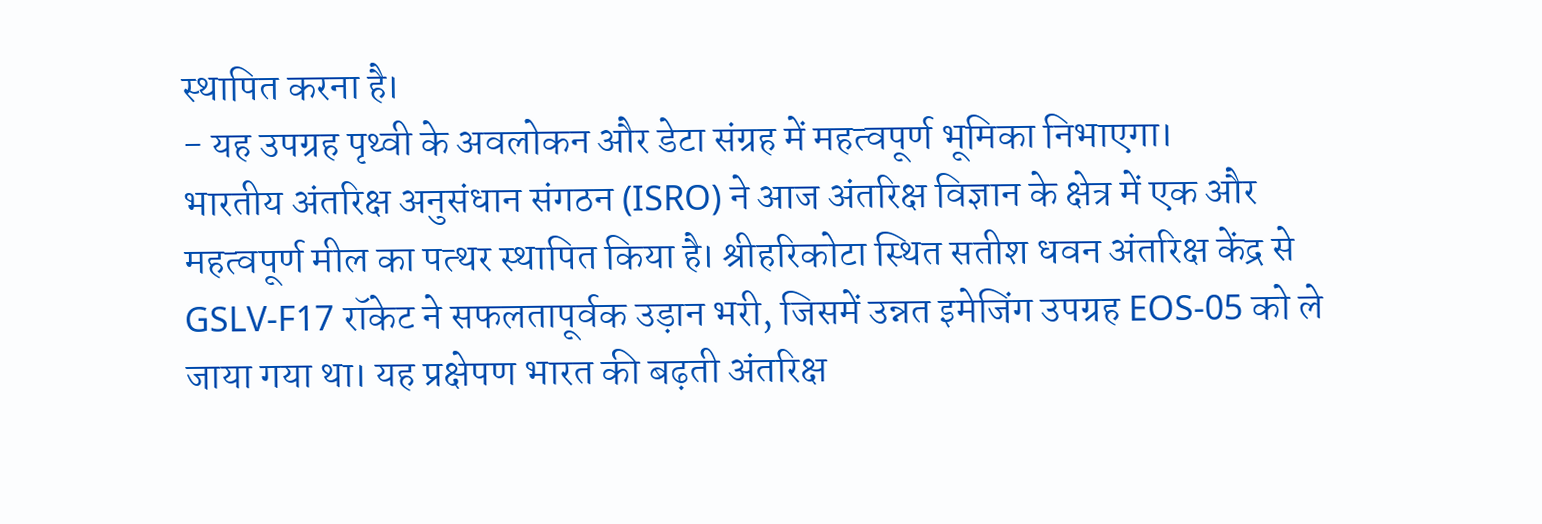स्थापित करना है।
- यह उपग्रह पृथ्वी के अवलोकन और डेटा संग्रह में महत्वपूर्ण भूमिका निभाएगा।
भारतीय अंतरिक्ष अनुसंधान संगठन (ISRO) ने आज अंतरिक्ष विज्ञान के क्षेत्र में एक और महत्वपूर्ण मील का पत्थर स्थापित किया है। श्रीहरिकोटा स्थित सतीश धवन अंतरिक्ष केंद्र से GSLV-F17 रॉकेट ने सफलतापूर्वक उड़ान भरी, जिसमें उन्नत इमेजिंग उपग्रह EOS-05 को ले जाया गया था। यह प्रक्षेपण भारत की बढ़ती अंतरिक्ष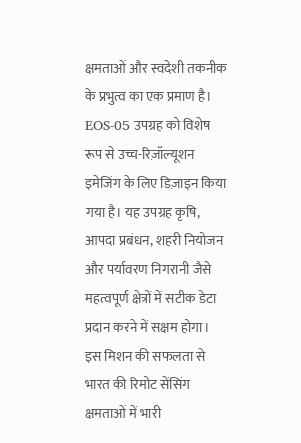क्षमताओं और स्वदेशी तकनीक के प्रभुत्व का एक प्रमाण है।
EOS-05 उपग्रह को विशेष रूप से उच्च-रिज़ॉल्यूशन इमेजिंग के लिए डिज़ाइन किया गया है। यह उपग्रह कृषि, आपदा प्रबंधन, शहरी नियोजन और पर्यावरण निगरानी जैसे महत्वपूर्ण क्षेत्रों में सटीक डेटा प्रदान करने में सक्षम होगा। इस मिशन की सफलता से भारत की रिमोट सेंसिंग क्षमताओं में भारी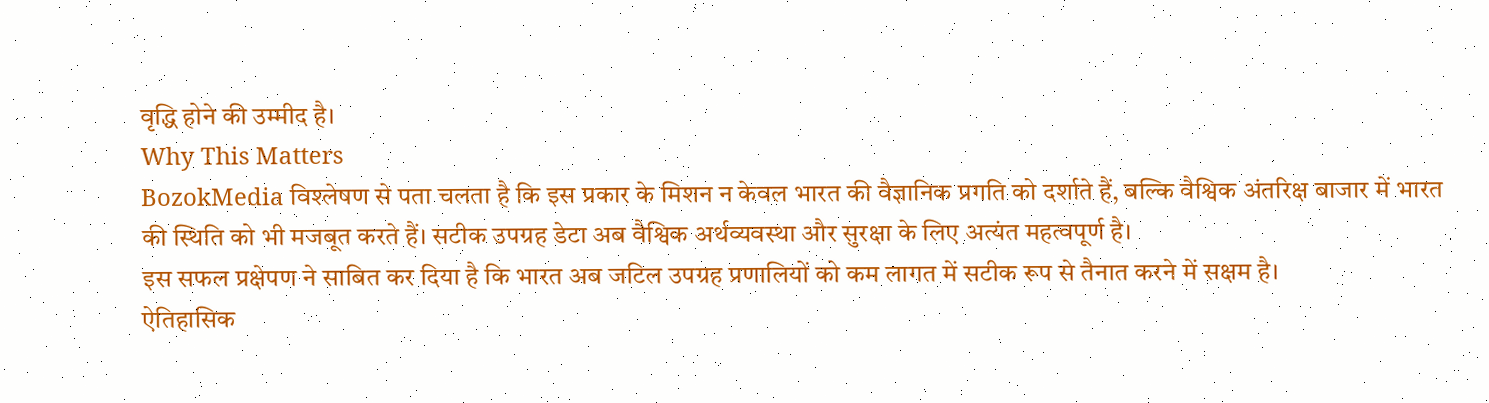वृद्धि होने की उम्मीद है।
Why This Matters
BozokMedia विश्लेषण से पता चलता है कि इस प्रकार के मिशन न केवल भारत की वैज्ञानिक प्रगति को दर्शाते हैं, बल्कि वैश्विक अंतरिक्ष बाजार में भारत की स्थिति को भी मजबूत करते हैं। सटीक उपग्रह डेटा अब वैश्विक अर्थव्यवस्था और सुरक्षा के लिए अत्यंत महत्वपूर्ण है।
इस सफल प्रक्षेपण ने साबित कर दिया है कि भारत अब जटिल उपग्रह प्रणालियों को कम लागत में सटीक रूप से तैनात करने में सक्षम है।
ऐतिहासिक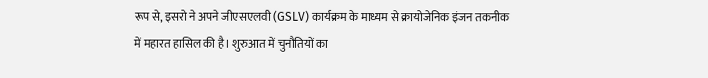रूप से, इसरो ने अपने जीएसएलवी (GSLV) कार्यक्रम के माध्यम से क्रायोजेनिक इंजन तकनीक में महारत हासिल की है। शुरुआत में चुनौतियों का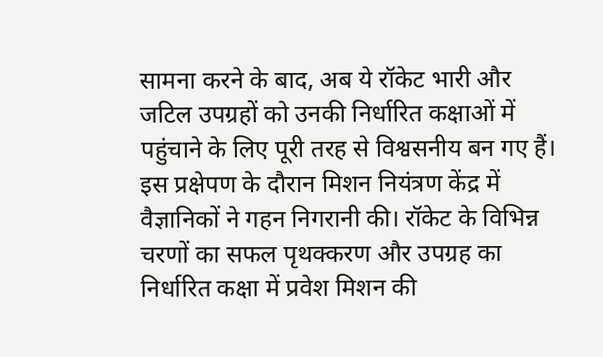सामना करने के बाद, अब ये रॉकेट भारी और जटिल उपग्रहों को उनकी निर्धारित कक्षाओं में पहुंचाने के लिए पूरी तरह से विश्वसनीय बन गए हैं।
इस प्रक्षेपण के दौरान मिशन नियंत्रण केंद्र में वैज्ञानिकों ने गहन निगरानी की। रॉकेट के विभिन्न चरणों का सफल पृथक्करण और उपग्रह का निर्धारित कक्षा में प्रवेश मिशन की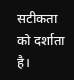सटीकता को दर्शाता है।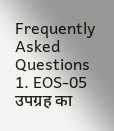Frequently Asked Questions
1. EOS-05 उपग्रह का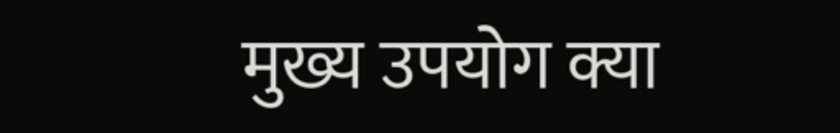मुख्य उपयोग क्या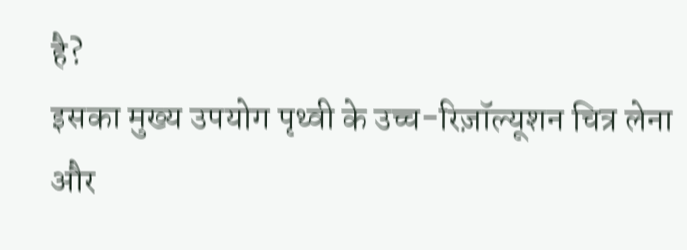है?
इसका मुख्य उपयोग पृथ्वी के उच्च-रिज़ॉल्यूशन चित्र लेना और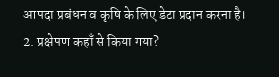आपदा प्रबंधन व कृषि के लिए डेटा प्रदान करना है।
2. प्रक्षेपण कहाँ से किया गया?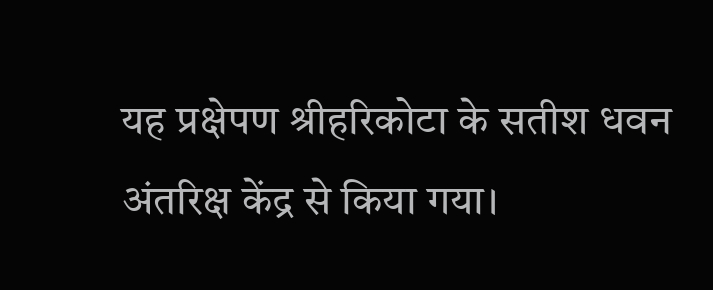यह प्रक्षेपण श्रीहरिकोटा के सतीश धवन अंतरिक्ष केंद्र से किया गया।